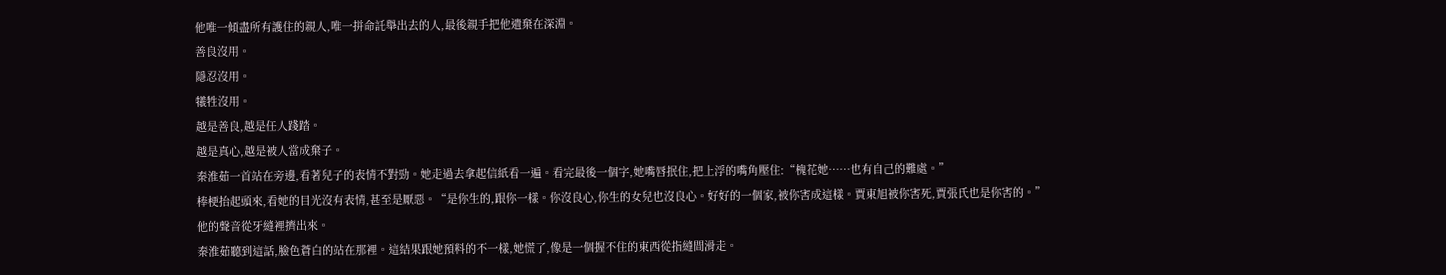他唯一傾盡所有護住的親人,唯一拼命託舉出去的人,最後親手把他遺棄在深淵。
善良沒用。
隱忍沒用。
犧牲沒用。
越是善良,越是任人踐踏。
越是真心,越是被人當成棄子。
秦淮茹一首站在旁邊,看著兒子的表情不對勁。她走過去拿起信紙看一遍。看完最後一個字,她嘴唇抿住,把上浮的嘴角壓住:“槐花她……也有自己的難處。”
棒梗抬起頭來,看她的目光沒有表情,甚至是厭惡。“是你生的,跟你一樣。你沒良心,你生的女兒也沒良心。好好的一個家,被你害成這樣。賈東旭被你害死,賈張氏也是你害的。”
他的聲音從牙縫裡擠出來。
秦淮茹聽到這話,臉色蒼白的站在那裡。這結果跟她預料的不一樣,她慌了,像是一個握不住的東西從指縫間滑走。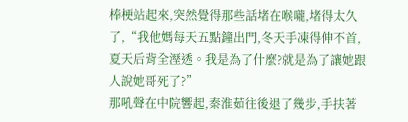棒梗站起來,突然覺得那些話堵在喉嚨,堵得太久了,“我他媽每天五點鐘出門,冬天手凍得伸不首,夏天后背全溼透。我是為了什麼?就是為了讓她跟人說她哥死了?”
那吼聲在中院響起,秦淮茹往後退了幾步,手扶著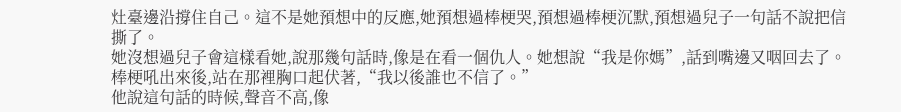灶臺邊沿撐住自己。這不是她預想中的反應,她預想過棒梗哭,預想過棒梗沉默,預想過兒子一句話不說把信撕了。
她沒想過兒子會這樣看她,說那幾句話時,像是在看一個仇人。她想說“我是你媽”,話到嘴邊又咽回去了。
棒梗吼出來後,站在那裡胸口起伏著,“我以後誰也不信了。”
他說這句話的時候,聲音不高,像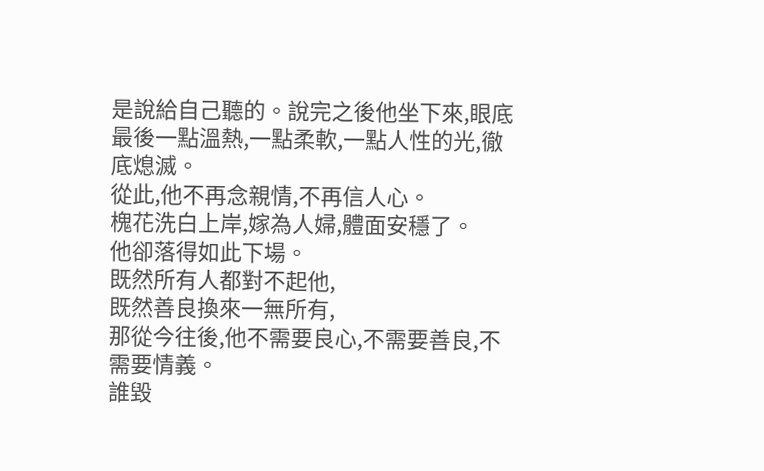是說給自己聽的。說完之後他坐下來,眼底最後一點溫熱,一點柔軟,一點人性的光,徹底熄滅。
從此,他不再念親情,不再信人心。
槐花洗白上岸,嫁為人婦,體面安穩了。
他卻落得如此下場。
既然所有人都對不起他,
既然善良換來一無所有,
那從今往後,他不需要良心,不需要善良,不需要情義。
誰毀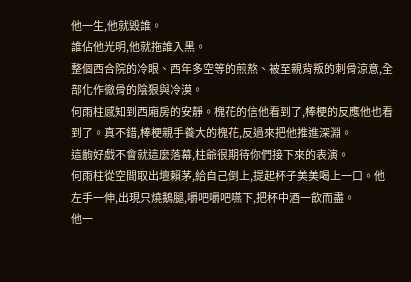他一生,他就毀誰。
誰佔他光明,他就拖誰入黑。
整個西合院的冷眼、西年多空等的煎熬、被至親背叛的刺骨涼意,全部化作徹骨的陰狠與冷漠。
何雨柱感知到西廂房的安靜。槐花的信他看到了,棒梗的反應他也看到了。真不錯,棒梗親手養大的槐花,反過來把他推進深淵。
這齣好戲不會就這麼落幕,柱爺很期待你們接下來的表演。
何雨柱從空間取出壇賴茅,給自己倒上,提起杯子美美喝上一口。他左手一伸,出現只燒鵝腿,嚼吧嚼吧嚥下,把杯中酒一飲而盡。
他一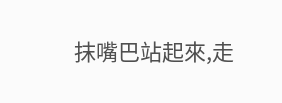抹嘴巴站起來,走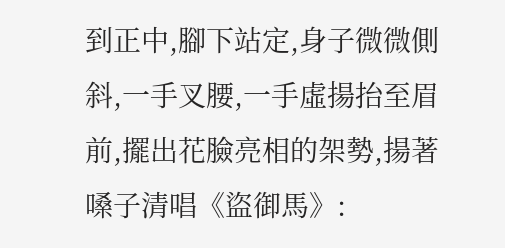到正中,腳下站定,身子微微側斜,一手叉腰,一手虛揚抬至眉前,擺出花臉亮相的架勢,揚著嗓子清唱《盜御馬》: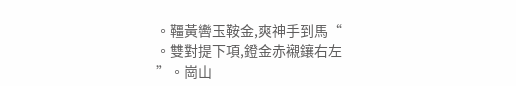。韁黃轡玉鞍金,爽神手到馬“
。雙對提下項,鐙金赤襯鑲右左
”。崗山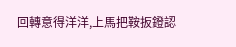回轉意得洋洋,上馬把鞍扳鐙認